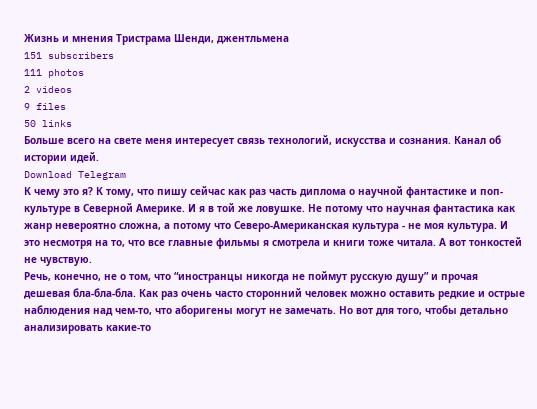Жизнь и мнения Тристрама Шенди, джентльмена
151 subscribers
111 photos
2 videos
9 files
50 links
Больше всего на свете меня интересует связь технологий, искусства и сознания. Канал об истории идей.
Download Telegram
К чему это я? К тому, что пишу сейчас как раз часть диплома о научной фантастике и поп-культуре в Северной Америке. И я в той же ловушке. Не потому что научная фантастика как жанр невероятно сложна, а потому что Северо-Американская культура - не моя культура. И это несмотря на то, что все главные фильмы я смотрела и книги тоже читала. А вот тонкостей не чувствую.
Речь, конечно, не о том, что “иностранцы никогда не поймут русскую душу” и прочая дешевая бла-бла-бла. Как раз очень часто сторонний человек можно оставить редкие и острые наблюдения над чем-то, что аборигены могут не замечать. Но вот для того, чтобы детально анализировать какие-то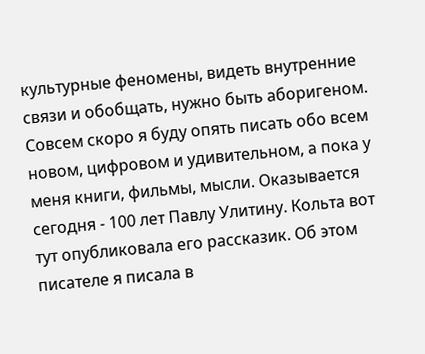культурные феномены, видеть внутренние связи и обобщать, нужно быть аборигеном.
Совсем скоро я буду опять писать обо всем новом, цифровом и удивительном, а пока у меня книги, фильмы, мысли. Оказывается сегодня - 100 лет Павлу Улитину. Кольта вот тут опубликовала его рассказик. Об этом писателе я писала в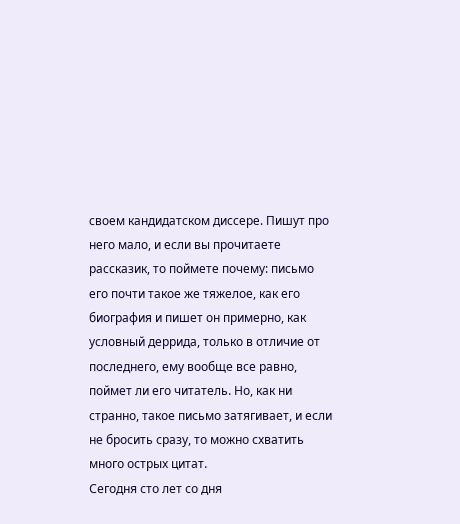своем кандидатском диссере. Пишут про него мало, и если вы прочитаете рассказик, то поймете почему: письмо его почти такое же тяжелое, как его биография и пишет он примерно, как условный деррида, только в отличие от последнего, ему вообще все равно, поймет ли его читатель. Но, как ни странно, такое письмо затягивает, и если не бросить сразу, то можно схватить много острых цитат.
Сегодня сто лет со дня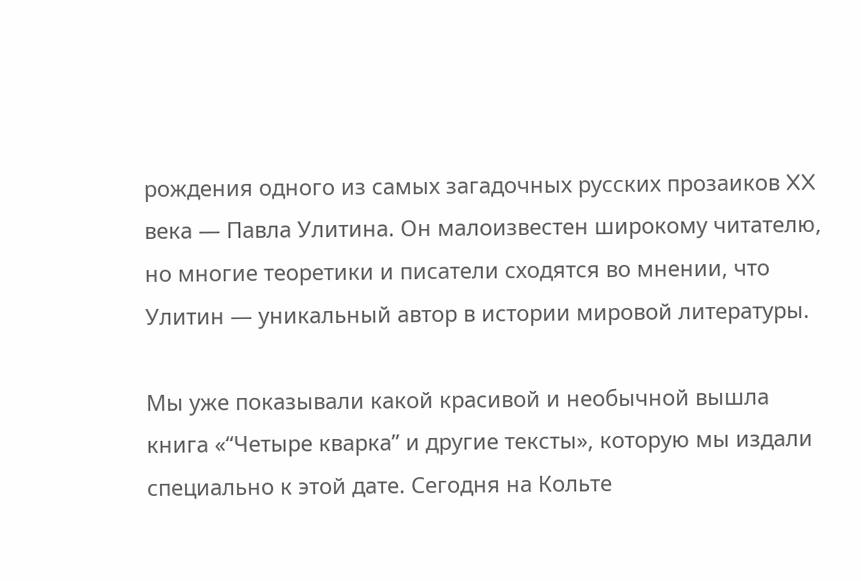рождения одного из самых загадочных русских прозаиков XX века — Павла Улитина. Он малоизвестен широкому читателю, но многие теоретики и писатели сходятся во мнении, что Улитин — уникальный автор в истории мировой литературы.

Мы уже показывали какой красивой и необычной вышла книга «“Четыре кварка” и другие тексты», которую мы издали специально к этой дате. Сегодня на Кольте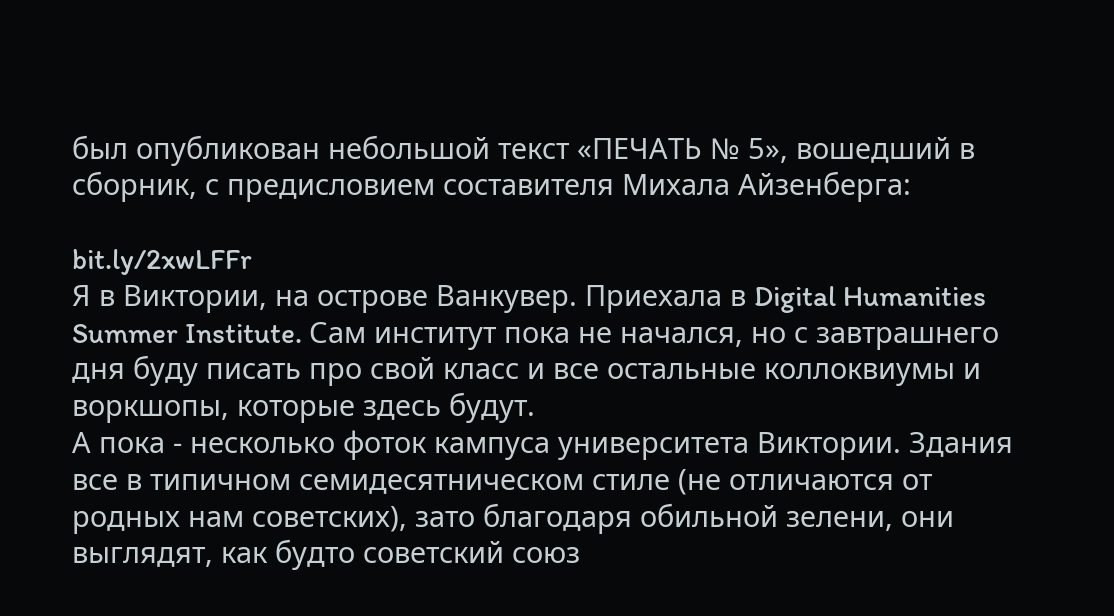был опубликован небольшой текст «ПЕЧАТЬ № 5», вошедший в сборник, с предисловием составителя Михала Айзенберга:

bit.ly/2xwLFFr
Я в Виктории, на острове Ванкувер. Приехала в Digital Humanities Summer Institute. Сам институт пока не начался, но с завтрашнего дня буду писать про свой класс и все остальные коллоквиумы и воркшопы, которые здесь будут.
А пока - несколько фоток кампуса университета Виктории. Здания все в типичном семидесятническом стиле (не отличаются от родных нам советских), зато благодаря обильной зелени, они выглядят, как будто советский союз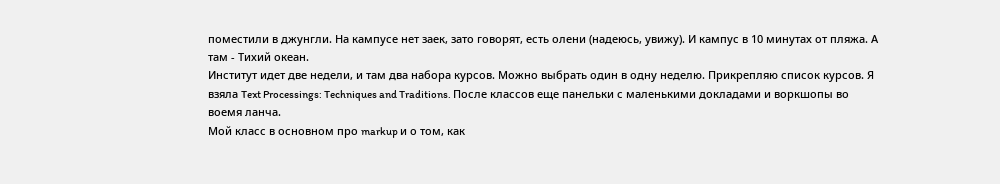поместили в джунгли. На кампусе нет заек, зато говорят, есть олени (надеюсь, увижу). И кампус в 10 минутах от пляжа. А там - Тихий океан.
Институт идет две недели, и там два набора курсов. Можно выбрать один в одну неделю. Прикрепляю список курсов. Я взяла Text Processings: Techniques and Traditions. После классов еще панельки с маленькими докладами и воркшопы во воемя ланча.
Мой класс в основном про markup и о том, как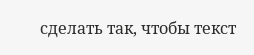сделать так, чтобы текст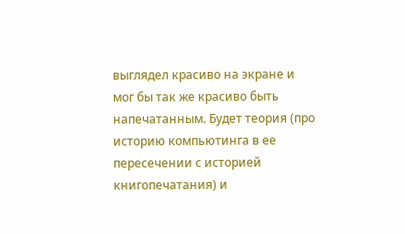выглядел красиво на экране и мог бы так же красиво быть напечатанным. Будет теория (про историю компьютинга в ее пересечении с историей книгопечатания) и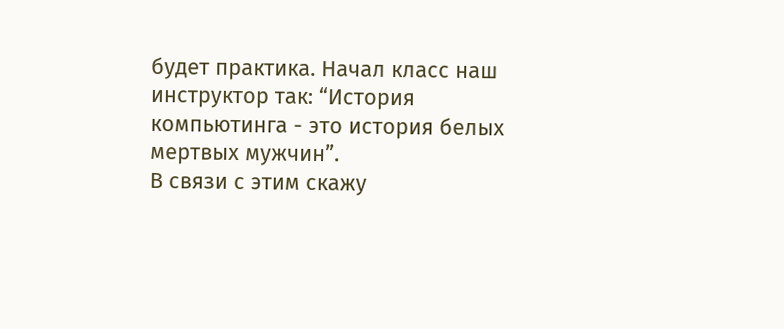будет практика. Начал класс наш инструктор так: “История компьютинга - это история белых мертвых мужчин”.
В связи с этим скажу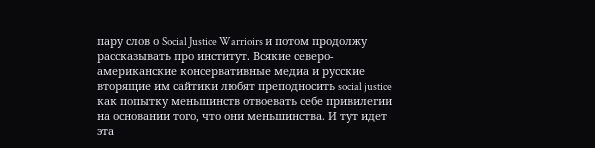пару слов о Social Justice Warrioirs и потом продолжу рассказывать про институт. Всякие северо-американские консервативные медиа и русские вторящие им сайтики любят преподносить social justice как попытку меньшинств отвоевать себе привилегии на основании того, что они меньшинства. И тут идет эта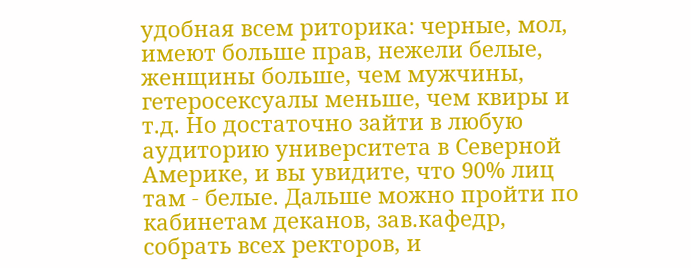удобная всем риторика: черные, мол, имеют больше прав, нежели белые, женщины больше, чем мужчины, гетеросексуалы меньше, чем квиры и т.д. Но достаточно зайти в любую аудиторию университета в Северной Америке, и вы увидите, что 90% лиц там - белые. Дальше можно пройти по кабинетам деканов, зав.кафедр, собрать всех ректоров, и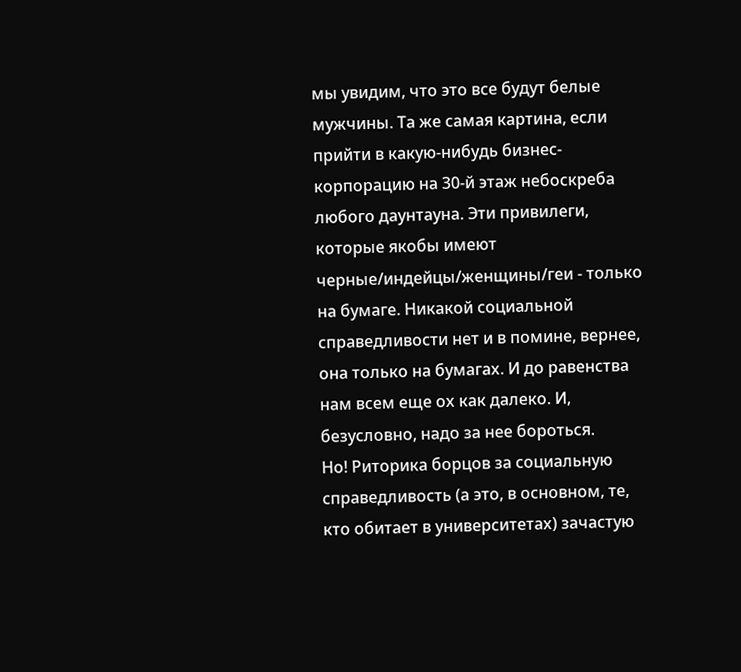мы увидим, что это все будут белые мужчины. Та же самая картина, если прийти в какую-нибудь бизнес-корпорацию на 30-й этаж небоскреба любого даунтауна. Эти привилеги, которые якобы имеют черные/индейцы/женщины/геи - только на бумаге. Никакой социальной справедливости нет и в помине, вернее, она только на бумагах. И до равенства нам всем еще ох как далеко. И, безусловно, надо за нее бороться.
Но! Риторика борцов за социальную справедливость (а это, в основном, те, кто обитает в университетах) зачастую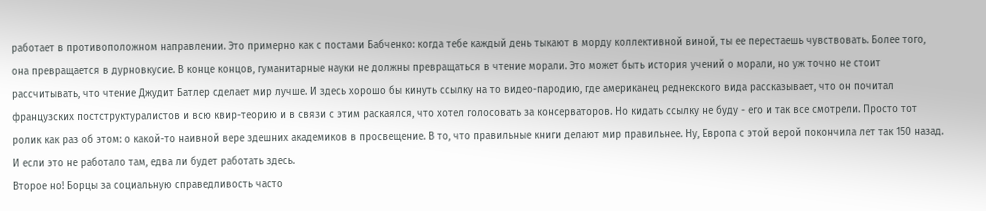работает в противоположном направлении. Это примерно как с постами Бабченко: когда тебе каждый день тыкают в морду коллективной виной, ты ее перестаешь чувствовать. Более того, она превращается в дурновкусие. В конце концов, гуманитарные науки не должны превращаться в чтение морали. Это может быть история учений о морали, но уж точно не стоит рассчитывать, что чтение Джудит Батлер сделает мир лучше. И здесь хорошо бы кинуть ссылку на то видео-пародию, где американец реднекского вида рассказывает, что он почитал французских постструктуралистов и всю квир-теорию и в связи с этим раскаялся, что хотел голосовать за консерваторов. Но кидать ссылку не буду - его и так все смотрели. Просто тот ролик как раз об этом: о какой-то наивной вере здешних академиков в просвещение. В то, что правильные книги делают мир правильнее. Ну, Европа с этой верой покончила лет так 150 назад. И если это не работало там, едва ли будет работать здесь.
Второе но! Борцы за социальную справедливость часто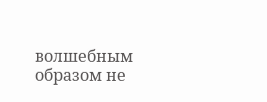волшебным образом не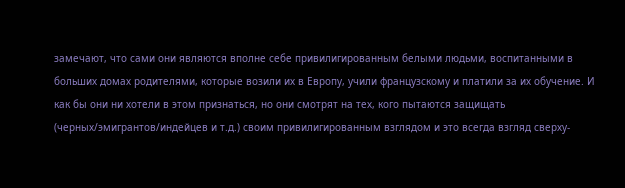замечают, что сами они являются вполне себе привилигированным белыми людьми, воспитанными в больших домах родителями, которые возили их в Европу, учили французскому и платили за их обучение. И как бы они ни хотели в этом признаться, но они смотрят на тех, кого пытаются защищать (черных/эмигрантов/индейцев и т.д.) своим привилигированным взглядом и это всегда взгляд сверху-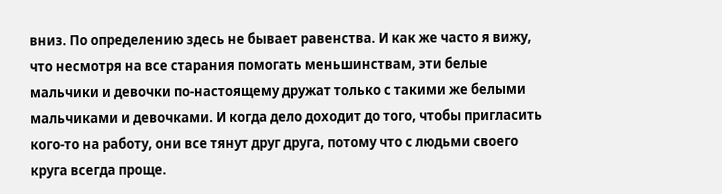вниз. По определению здесь не бывает равенства. И как же часто я вижу, что несмотря на все старания помогать меньшинствам, эти белые мальчики и девочки по-настоящему дружат только с такими же белыми мальчиками и девочками. И когда дело доходит до того, чтобы пригласить кого-то на работу, они все тянут друг друга, потому что с людьми своего круга всегда проще.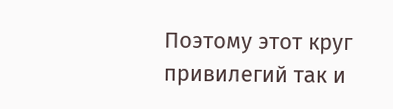Поэтому этот круг привилегий так и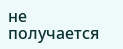не получается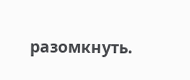разомкнуть.